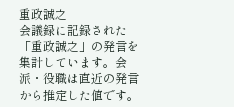重政誠之
会議録に記録された「重政誠之」の発言を集計しています。会派・役職は直近の発言から推定した値です。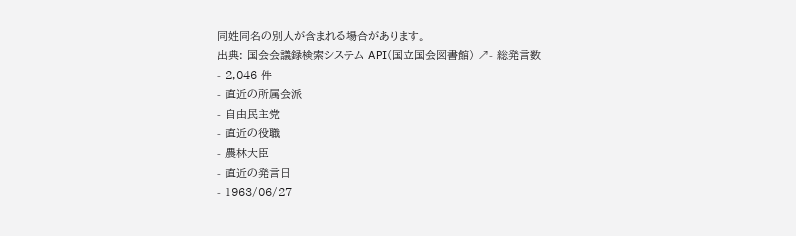同姓同名の別人が含まれる場合があります。
出典: 国会会議録検索システム API(国立国会図書館) ↗- 総発言数
- 2,046 件
- 直近の所属会派
- 自由民主党
- 直近の役職
- 農林大臣
- 直近の発言日
- 1963/06/27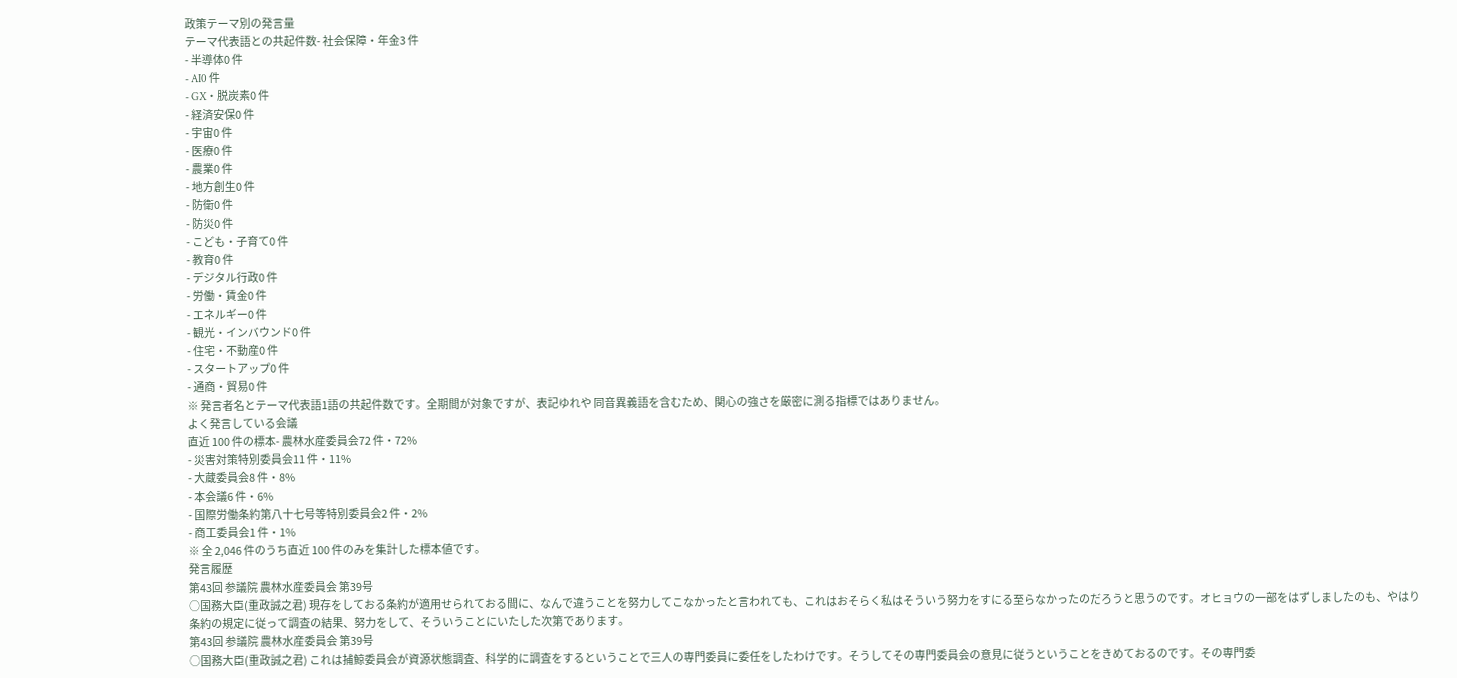政策テーマ別の発言量
テーマ代表語との共起件数- 社会保障・年金3 件
- 半導体0 件
- AI0 件
- GX・脱炭素0 件
- 経済安保0 件
- 宇宙0 件
- 医療0 件
- 農業0 件
- 地方創生0 件
- 防衛0 件
- 防災0 件
- こども・子育て0 件
- 教育0 件
- デジタル行政0 件
- 労働・賃金0 件
- エネルギー0 件
- 観光・インバウンド0 件
- 住宅・不動産0 件
- スタートアップ0 件
- 通商・貿易0 件
※ 発言者名とテーマ代表語1語の共起件数です。全期間が対象ですが、表記ゆれや 同音異義語を含むため、関心の強さを厳密に測る指標ではありません。
よく発言している会議
直近 100 件の標本- 農林水産委員会72 件・72%
- 災害対策特別委員会11 件・11%
- 大蔵委員会8 件・8%
- 本会議6 件・6%
- 国際労働条約第八十七号等特別委員会2 件・2%
- 商工委員会1 件・1%
※ 全 2,046 件のうち直近 100 件のみを集計した標本値です。
発言履歴
第43回 参議院 農林水産委員会 第39号
○国務大臣(重政誠之君) 現存をしておる条約が適用せられておる間に、なんで違うことを努力してこなかったと言われても、これはおそらく私はそういう努力をすにる至らなかったのだろうと思うのです。オヒョウの一部をはずしましたのも、やはり条約の規定に従って調査の結果、努力をして、そういうことにいたした次第であります。
第43回 参議院 農林水産委員会 第39号
○国務大臣(重政誠之君) これは捕鯨委員会が資源状態調査、科学的に調査をするということで三人の専門委員に委任をしたわけです。そうしてその専門委員会の意見に従うということをきめておるのです。その専門委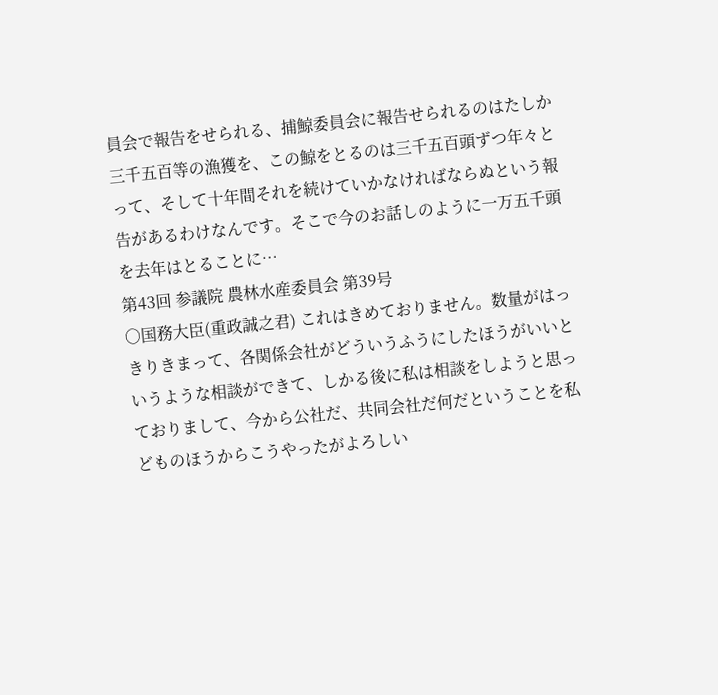員会で報告をせられる、捕鯨委員会に報告せられるのはたしか三千五百等の漁獲を、この鯨をとるのは三千五百頭ずつ年々とって、そして十年間それを続けていかなければならぬという報告があるわけなんです。そこで今のお話しのように一万五千頭を去年はとることに…
第43回 参議院 農林水産委員会 第39号
○国務大臣(重政誠之君) これはきめておりません。数量がはっきりきまって、各関係会社がどういうふうにしたほうがいいというような相談ができて、しかる後に私は相談をしようと思っておりまして、今から公社だ、共同会社だ何だということを私どものほうからこうやったがよろしい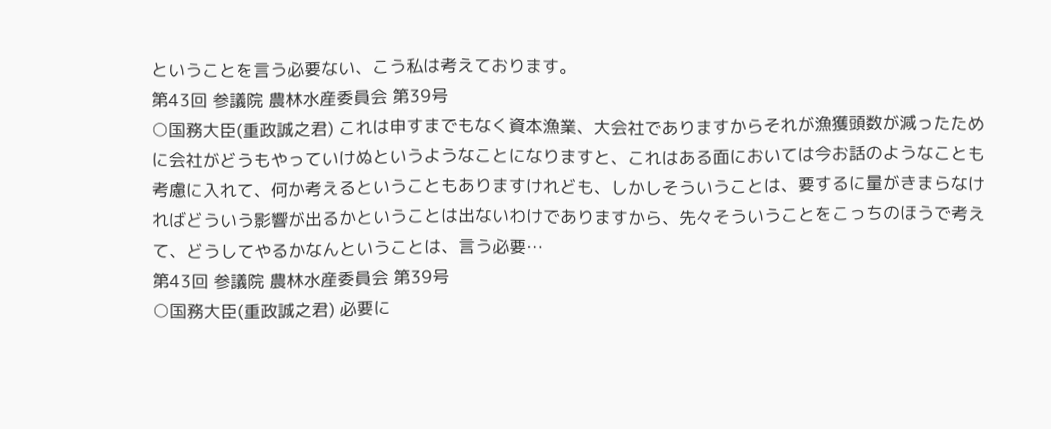ということを言う必要ない、こう私は考えております。
第43回 参議院 農林水産委員会 第39号
○国務大臣(重政誠之君) これは申すまでもなく資本漁業、大会社でありますからそれが漁獲頭数が減ったために会社がどうもやっていけぬというようなことになりますと、これはある面においては今お話のようなことも考慮に入れて、何か考えるということもありますけれども、しかしそういうことは、要するに量がきまらなければどういう影響が出るかということは出ないわけでありますから、先々そういうことをこっちのほうで考えて、どうしてやるかなんということは、言う必要…
第43回 参議院 農林水産委員会 第39号
○国務大臣(重政誠之君) 必要に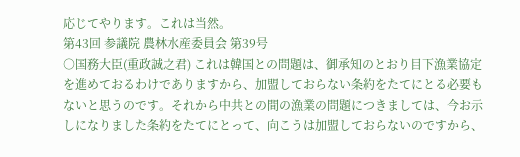応じてやります。これは当然。
第43回 参議院 農林水産委員会 第39号
○国務大臣(重政誠之君) これは韓国との問題は、御承知のとおり目下漁業協定を進めておるわけでありますから、加盟しておらない条約をたてにとる必要もないと思うのです。それから中共との間の漁業の問題につきましては、今お示しになりました条約をたてにとって、向こうは加盟しておらないのですから、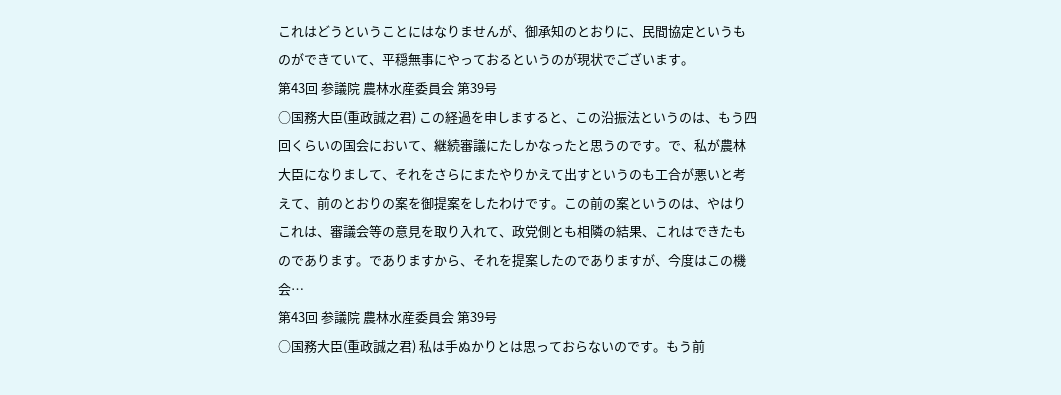これはどうということにはなりませんが、御承知のとおりに、民間協定というものができていて、平穏無事にやっておるというのが現状でございます。
第43回 参議院 農林水産委員会 第39号
○国務大臣(重政誠之君) この経過を申しますると、この沿振法というのは、もう四回くらいの国会において、継続審議にたしかなったと思うのです。で、私が農林大臣になりまして、それをさらにまたやりかえて出すというのも工合が悪いと考えて、前のとおりの案を御提案をしたわけです。この前の案というのは、やはりこれは、審議会等の意見を取り入れて、政党側とも相隣の結果、これはできたものであります。でありますから、それを提案したのでありますが、今度はこの機会…
第43回 参議院 農林水産委員会 第39号
○国務大臣(重政誠之君) 私は手ぬかりとは思っておらないのです。もう前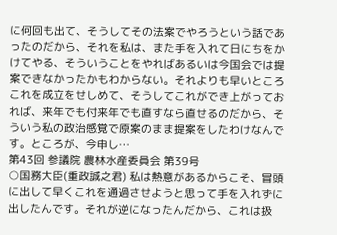に何回も出て、そうしてその法案でやろうという話であったのだから、それを私は、また手を入れて日にちをかけてやる、そういうことをやればあるいは今国会では提案できなかったかもわからない。それよりも早いところこれを成立をせしめて、そうしてこれができ上がっておれば、来年でも付来年でも直すなら直せるのだから、そういう私の政治感覚で原案のまま提案をしたわけなんです。ところが、今申し…
第43回 参議院 農林水産委員会 第39号
○国務大臣(重政誠之君) 私は熱意があるからこそ、冒頭に出して早くこれを通過させようと思って手を入れずに出したんです。それが逆になったんだから、これは扱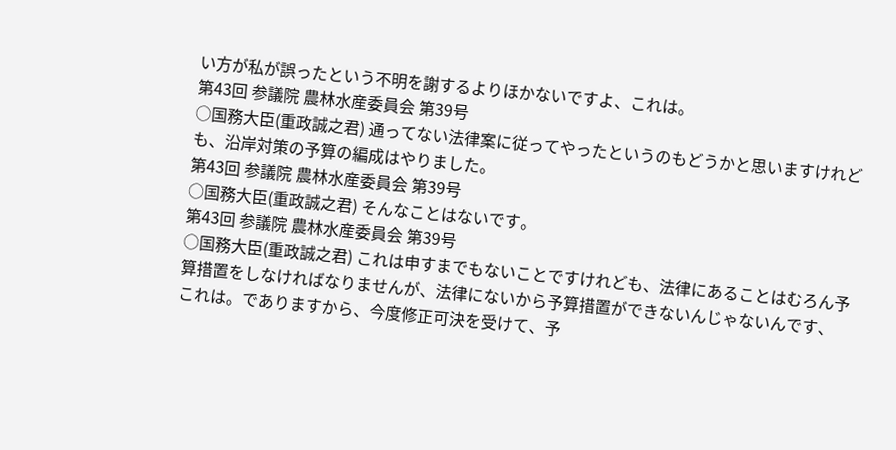い方が私が誤ったという不明を謝するよりほかないですよ、これは。
第43回 参議院 農林水産委員会 第39号
○国務大臣(重政誠之君) 通ってない法律案に従ってやったというのもどうかと思いますけれども、沿岸対策の予算の編成はやりました。
第43回 参議院 農林水産委員会 第39号
○国務大臣(重政誠之君) そんなことはないです。
第43回 参議院 農林水産委員会 第39号
○国務大臣(重政誠之君) これは申すまでもないことですけれども、法律にあることはむろん予算措置をしなければなりませんが、法律にないから予算措置ができないんじゃないんです、これは。でありますから、今度修正可決を受けて、予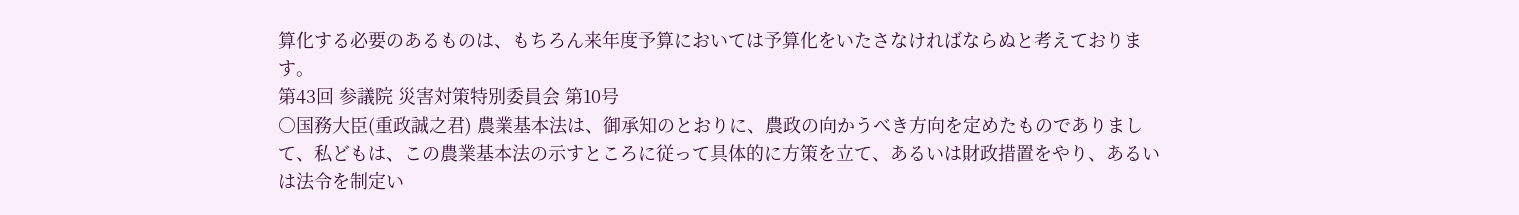算化する必要のあるものは、もちろん来年度予算においては予算化をいたさなければならぬと考えております。
第43回 参議院 災害対策特別委員会 第10号
○国務大臣(重政誠之君) 農業基本法は、御承知のとおりに、農政の向かうべき方向を定めたものでありまして、私どもは、この農業基本法の示すところに従って具体的に方策を立て、あるいは財政措置をやり、あるいは法令を制定い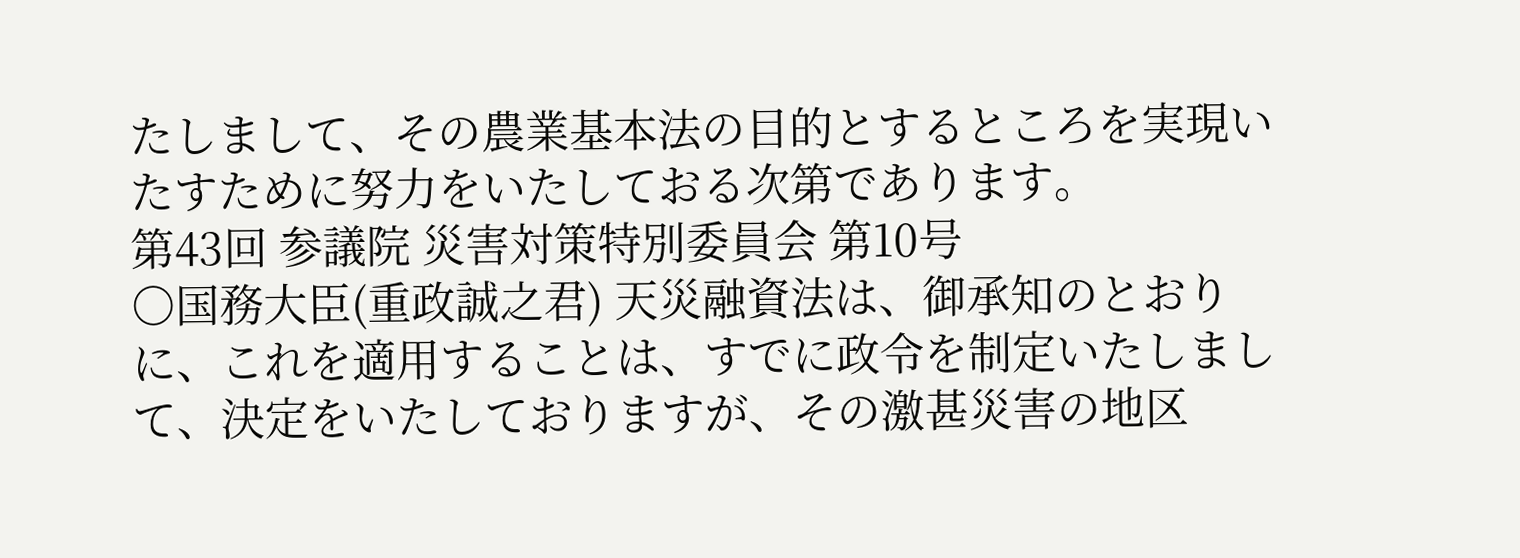たしまして、その農業基本法の目的とするところを実現いたすために努力をいたしておる次第であります。
第43回 参議院 災害対策特別委員会 第10号
○国務大臣(重政誠之君) 天災融資法は、御承知のとおりに、これを適用することは、すでに政令を制定いたしまして、決定をいたしておりますが、その激甚災害の地区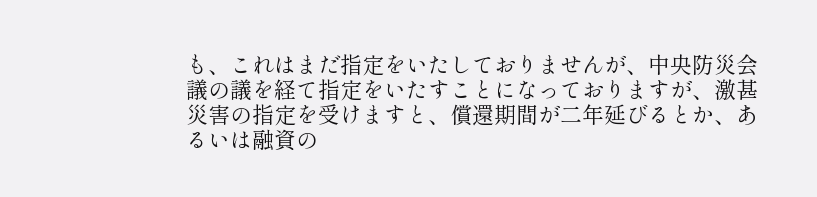も、これはまだ指定をいたしておりませんが、中央防災会議の議を経て指定をいたすことになっておりますが、激甚災害の指定を受けますと、償還期間が二年延びるとか、あるいは融資の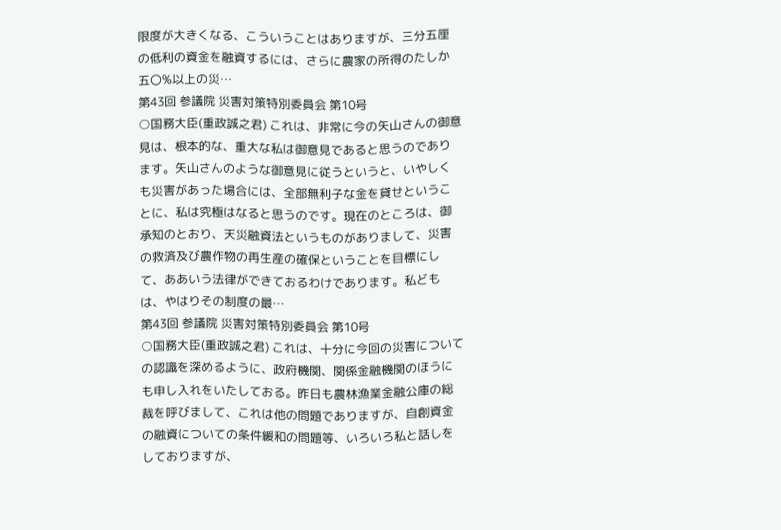限度が大きくなる、こういうことはありますが、三分五厘の低利の資金を融資するには、さらに農家の所得のたしか五〇%以上の災…
第43回 参議院 災害対策特別委員会 第10号
○国務大臣(重政誠之君) これは、非常に今の矢山さんの御意見は、根本的な、重大な私は御意見であると思うのであります。矢山さんのような御意見に従うというと、いやしくも災害があった場合には、全部無利子な金を貸せということに、私は究極はなると思うのです。現在のところは、御承知のとおり、天災融資法というものがありまして、災害の救済及び農作物の再生産の確保ということを目標にして、ああいう法律ができておるわけであります。私どもは、やはりその制度の最…
第43回 参議院 災害対策特別委員会 第10号
○国務大臣(重政誠之君) これは、十分に今回の災害についての認識を深めるように、政府機関、関係金融機関のほうにも申し入れをいたしておる。昨日も農林漁業金融公庫の総裁を呼びまして、これは他の問題でありますが、自創資金の融資についての条件緩和の問題等、いろいろ私と話しをしておりますが、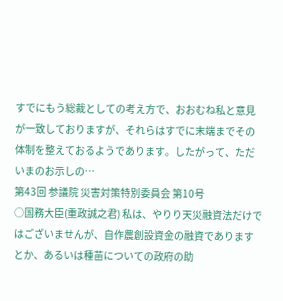すでにもう総裁としての考え方で、おおむね私と意見が一致しておりますが、それらはすでに末端までその体制を整えておるようであります。したがって、ただいまのお示しの…
第43回 参議院 災害対策特別委員会 第10号
○国務大臣(重政誠之君) 私は、やりり天災融資法だけではございませんが、自作農創設資金の融資でありますとか、あるいは種苗についての政府の助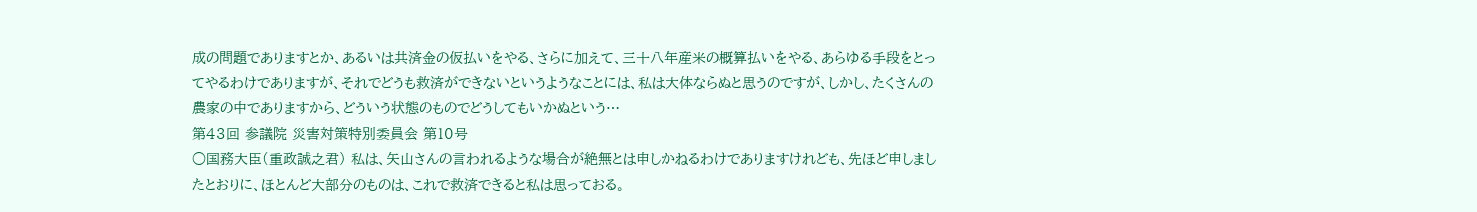成の問題でありますとか、あるいは共済金の仮払いをやる、さらに加えて、三十八年産米の概算払いをやる、あらゆる手段をとってやるわけでありますが、それでどうも救済ができないというようなことには、私は大体ならぬと思うのですが、しかし、たくさんの農家の中でありますから、どういう状態のものでどうしてもいかぬという…
第43回 参議院 災害対策特別委員会 第10号
○国務大臣(重政誠之君) 私は、矢山さんの言われるような場合が絶無とは申しかねるわけでありますけれども、先ほど申しましたとおりに、ほとんど大部分のものは、これで救済できると私は思っておる。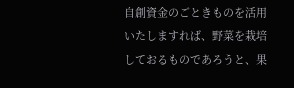自創資金のごときものを活用いたしますれば、野菜を栽培しておるものであろうと、果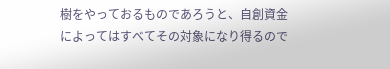樹をやっておるものであろうと、自創資金によってはすべてその対象になり得るので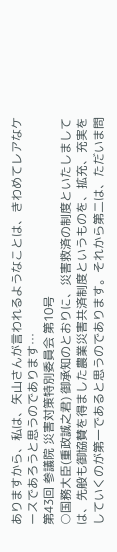ありますから、私は、矢山さんが言われるようなことは、きわめてレアなケースであろうと思うのであります…
第43回 参議院 災害対策特別委員会 第10号
○国務大臣(重政誠之君) 御承知のとおりに、災害救済の制度といたしましては、先般も御協賛を得ました農業災害共済制度というものを、拡充、充実をしていくのが第一であると思うのであります。それから第二は、ただいま問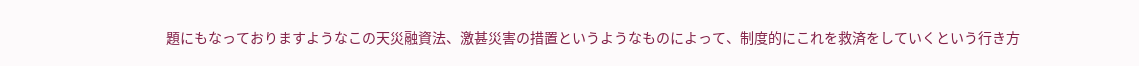題にもなっておりますようなこの天災融資法、激甚災害の措置というようなものによって、制度的にこれを救済をしていくという行き方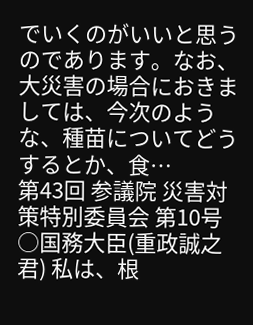でいくのがいいと思うのであります。なお、大災害の場合におきましては、今次のような、種苗についてどうするとか、食…
第43回 参議院 災害対策特別委員会 第10号
○国務大臣(重政誠之君) 私は、根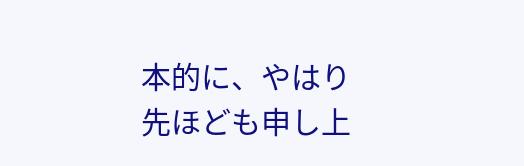本的に、やはり先ほども申し上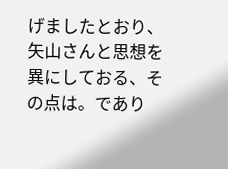げましたとおり、矢山さんと思想を異にしておる、その点は。であり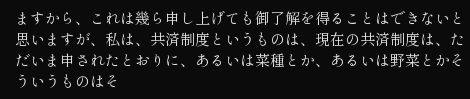ますから、これは幾ら申し上げても御了解を得ることはできないと思いますが、私は、共済制度というものは、現在の共済制度は、ただいま申されたとおりに、あるいは菜種とか、あるいは野菜とかそういうものはそ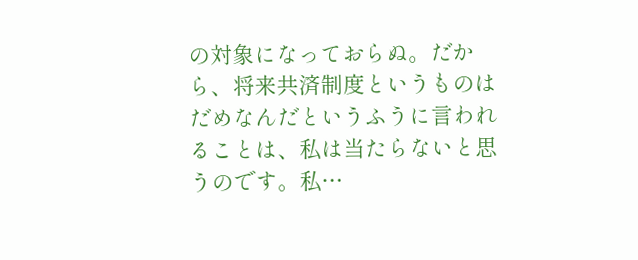の対象になっておらぬ。だから、将来共済制度というものはだめなんだというふうに言われることは、私は当たらないと思うのです。私…